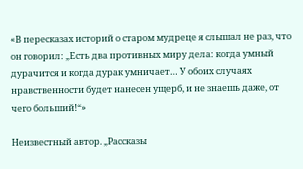«В пересказах историй о старом мудреце я слышал не раз, что он говорил: „Есть два противных миру дела: когда умный дурачится и когда дурак умничает… У обоих случаях нравственности будет нанесен ущерб, и не знаешь даже, от чего больший!“»

Неизвестный автор. „Рассказы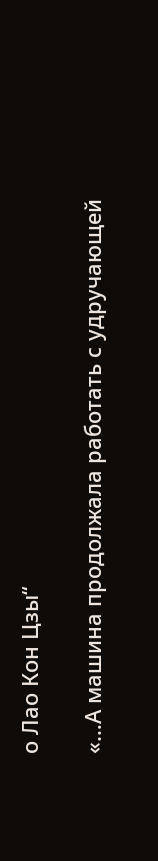о Лао Кон Цзы“

«…А машина продолжала работать с удручающей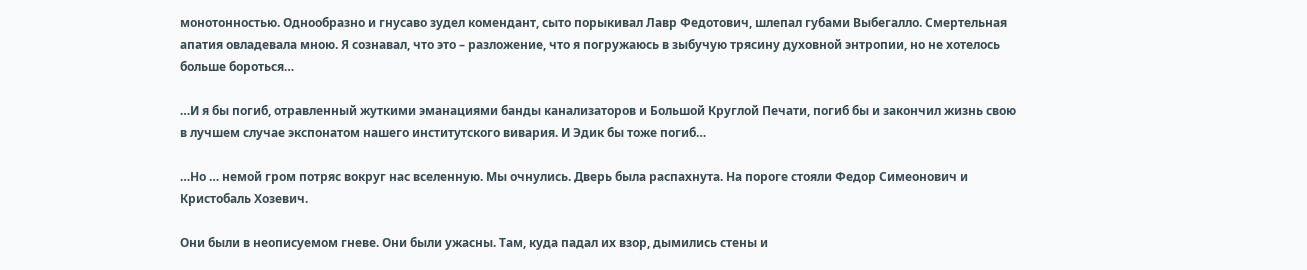монотонностью. Однообразно и гнусаво зудел комендант, сыто порыкивал Лавр Федотович, шлепал губами Выбегалло. Смертельная апатия овладевала мною. Я сознавал, что это – разложение, что я погружаюсь в зыбучую трясину духовной энтропии, но не хотелось больше бороться…

…И я бы погиб, отравленный жуткими эманациями банды канализаторов и Большой Круглой Печати, погиб бы и закончил жизнь свою в лучшем случае экспонатом нашего институтского вивария. И Эдик бы тоже погиб…

…Но … немой гром потряс вокруг нас вселенную. Мы очнулись. Дверь была распахнута. На пороге стояли Федор Симеонович и Кристобаль Хозевич.

Они были в неописуемом гневе. Они были ужасны. Там, куда падал их взор, дымились стены и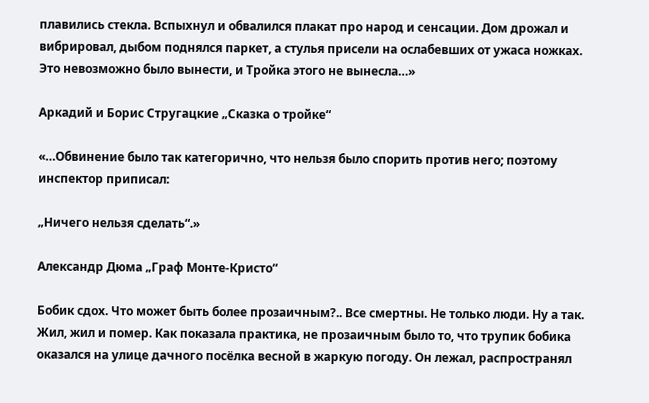плавились стекла. Вспыхнул и обвалился плакат про народ и сенсации. Дом дрожал и вибрировал, дыбом поднялся паркет, а стулья присели на ослабевших от ужаса ножках. Это невозможно было вынести, и Тройка этого не вынесла…»

Аркадий и Борис Стругацкие „Сказка о тройке“

«…Обвинение было так категорично, что нельзя было спорить против него; поэтому инспектор приписал:

„Ничего нельзя сделать“.»

Александр Дюма „Граф Монте-Кристо“

Бобик сдох. Что может быть более прозаичным?.. Все смертны. Не только люди. Ну а так. Жил, жил и помер. Как показала практика, не прозаичным было то, что трупик бобика оказался на улице дачного посёлка весной в жаркую погоду. Он лежал, распространял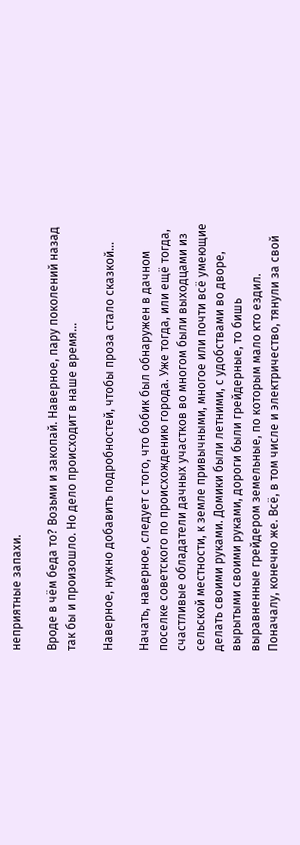неприятные запахи.

Вроде в чём беда то? Возьми и закопай. Наверное, пару поколений назад так бы и произошло. Но дело происходит в наше время…

Наверное, нужно добавить подробностей, чтобы проза стало сказкой…

Начать, наверное, следует с того, что бобик был обнаружен в дачном поселке советского по происхождению города. Уже тогда, или ещё тогда, счастливые обладатели дачных участков во многом были выходцами из сельской местности, к земле привычными, многое или почти всё умеющие делать своими руками. Домики были летними, с удобствами во дворе, вырытыми своими руками, дороги были грейдерные, то бишь выравненные грейдером земельные, по которым мало кто ездил. Поначалу, конечно же. Всё, в том числе и электричество, тянули за свой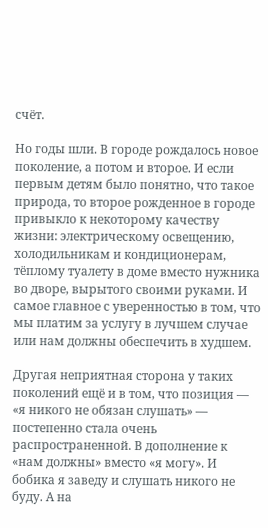счёт.

Но годы шли. В городе рождалось новое поколение, а потом и второе. И если первым детям было понятно, что такое природа, то второе рожденное в городе привыкло к некоторому качеству жизни: электрическому освещению, холодильникам и кондиционерам, тёплому туалету в доме вместо нужника во дворе, вырытого своими руками. И самое главное с уверенностью в том, что мы платим за услугу в лучшем случае или нам должны обеспечить в худшем.

Другая неприятная сторона у таких поколений ещё и в том, что позиция — «я никого не обязан слушать» — постепенно стала очень распространенной. В дополнение к «нам должны» вместо «я могу». И бобика я заведу и слушать никого не буду. А на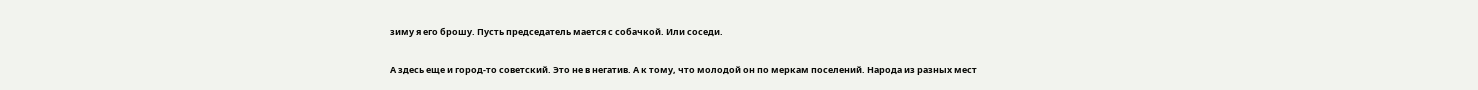зиму я его брошу. Пусть председатель мается с собачкой. Или соседи.

А здесь еще и город-то советский. Это не в негатив. А к тому, что молодой он по меркам поселений. Народа из разных мест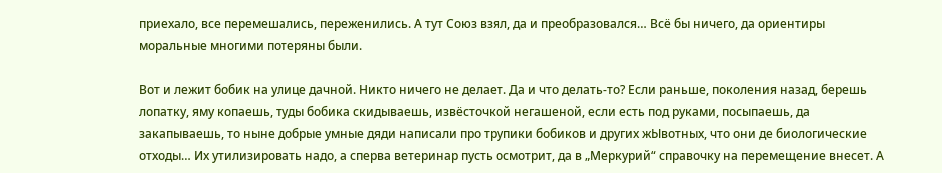приехало, все перемешались, переженились. А тут Союз взял, да и преобразовался… Всё бы ничего, да ориентиры моральные многими потеряны были.

Вот и лежит бобик на улице дачной. Никто ничего не делает. Да и что делать-то? Если раньше, поколения назад, берешь лопатку, яму копаешь, туды бобика скидываешь, извёсточкой негашеной, если есть под руками, посыпаешь, да закапываешь, то ныне добрые умные дяди написали про трупики бобиков и других жЫвотных, что они де биологические отходы… Их утилизировать надо, а сперва ветеринар пусть осмотрит, да в „Меркурий“ справочку на перемещение внесет. А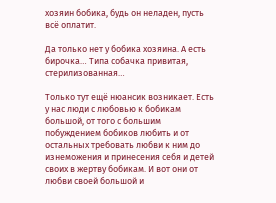хозяин бобика, будь он неладен, пусть всё оплатит.

Да только нет у бобика хозяина. А есть бирочка… Типа собачка привитая, стерилизованная…

Только тут ещё нюансик возникает. Есть у нас люди с любовью к бобикам большой, от того с большим побуждением бобиков любить и от остальных требовать любви к ним до изнеможения и принесения себя и детей своих в жертву бобикам. И вот они от любви своей большой и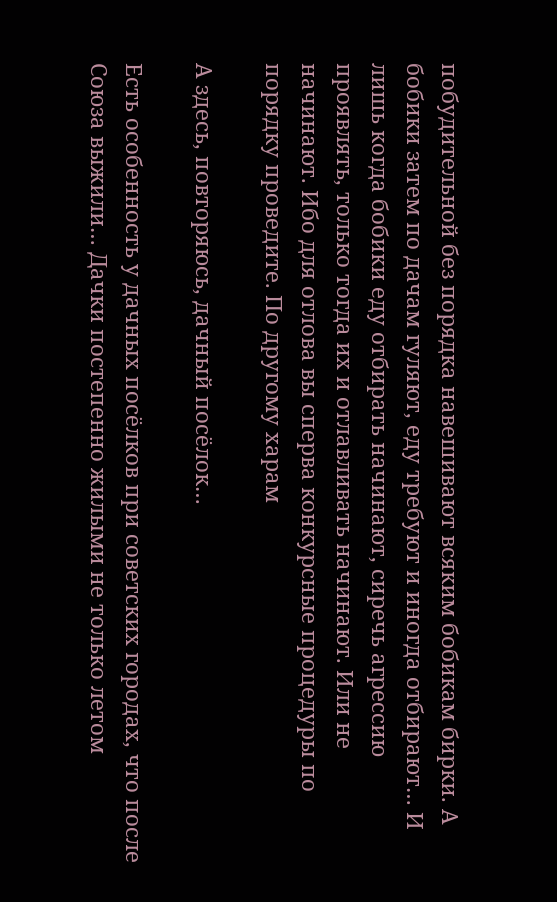побудительной без порядка навешивают всяким бобикам бирки. А бобики затем по дачам гуляют, еду требуют и иногда отбирают… И лишь когда бобики еду отбирать начинают, сиречь агрессию проявлять, только тогда их и отлавливать начинают. Или не начинают. Ибо для отлова вы сперва конкурсные процедуры по порядку проведите. По другому харам

А здесь, повторяюсь, дачный посёлок…

Есть особенность у дачных посёлков при советских городах, что после Союза выжили… Дачки постепенно жилыми не только летом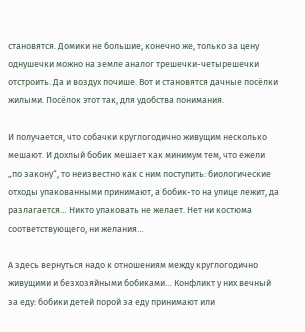становятся. Домики не большие, конечно же, только за цену однушечки можно на земле аналог трешечки-четырешечки отстроить. Да и воздух почише. Вот и становятся дачные посёлки жилыми. Посёлок этот так, для удобства понимания.

И получается, что собачки круглогодично живущим несколько мешают. И дохлый бобик мешает как минимум тем, что ежели „по закону“, то неизвестно как с ним поступить: биологические отходы упакованными принимают, а бобик-то на улице лежит, да разлагается… Никто упаковать не желает. Нет ни костюма соответствующего, ни желания…

А здесь вернуться надо к отношениям между круглогодично живущими и безхозяйными бобиками… Конфликт у них вечный за еду: бобики детей порой за еду принимают или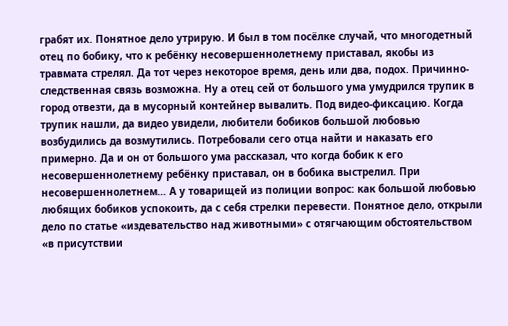грабят их. Понятное дело утрирую. И был в том посёлке случай, что многодетный отец по бобику, что к ребёнку несовершеннолетнему приставал, якобы из травмата стрелял. Да тот через некоторое время, день или два, подох. Причинно-следственная связь возможна. Ну а отец сей от большого ума умудрился трупик в город отвезти, да в мусорный контейнер вывалить. Под видео-фиксацию. Когда трупик нашли, да видео увидели, любители бобиков большой любовью возбудились да возмутились. Потребовали сего отца найти и наказать его примерно. Да и он от большого ума рассказал, что когда бобик к его несовершеннолетнему ребёнку приставал, он в бобика выстрелил. При несовершеннолетнем… А у товарищей из полиции вопрос: как большой любовью любящих бобиков успокоить, да с себя стрелки перевести. Понятное дело, открыли дело по статье «издевательство над животными» с отягчающим обстоятельством «в присутствии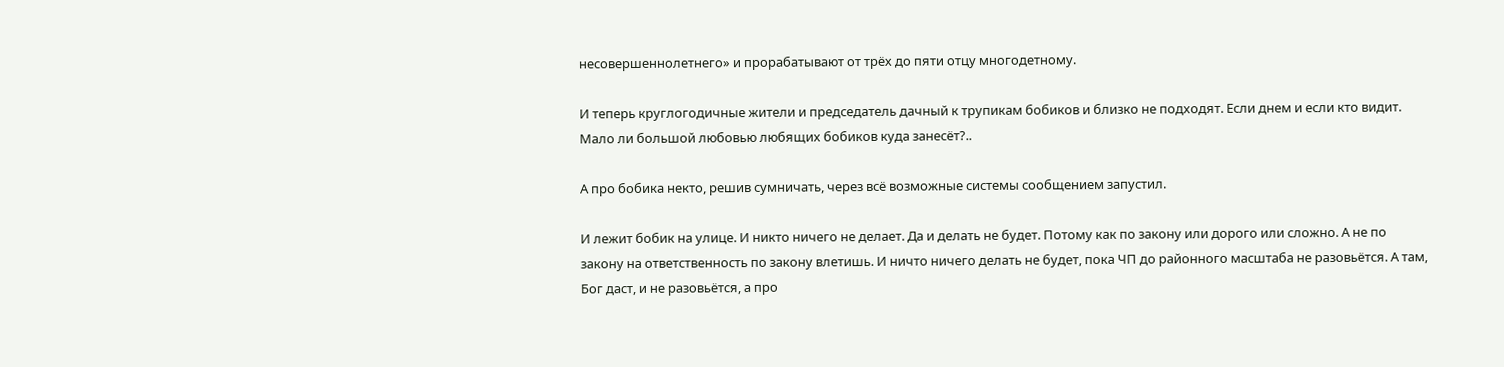несовершеннолетнего» и прорабатывают от трёх до пяти отцу многодетному.

И теперь круглогодичные жители и председатель дачный к трупикам бобиков и близко не подходят. Если днем и если кто видит. Мало ли большой любовью любящих бобиков куда занесёт?..

А про бобика некто, решив сумничать, через всё возможные системы сообщением запустил.

И лежит бобик на улице. И никто ничего не делает. Да и делать не будет. Потому как по закону или дорого или сложно. А не по закону на ответственность по закону влетишь. И ничто ничего делать не будет, пока ЧП до районного масштаба не разовьётся. А там, Бог даст, и не разовьётся, а про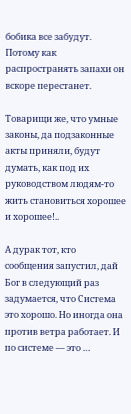бобика все забудут. Потому как распространять запахи он вскоре перестанет.

Товарищи же, что умные законы, да подзаконные акты приняли, будут думать, как под их руководством людям-то жить становиться хорошее и хорошее!..

А дурак тот, кто сообщения запустил, дай Бог в следующий раз задумается, что Система это хорошо. Но иногда она против ветра работает. И по системе — это …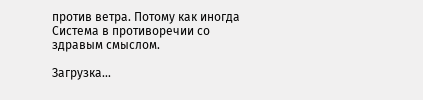против ветра. Потому как иногда Система в противоречии со здравым смыслом.

Загрузка...